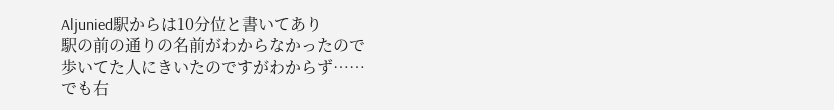Aljunied駅からは10分位と書いてあり
駅の前の通りの名前がわからなかったので
歩いてた人にきいたのですがわからず……
でも右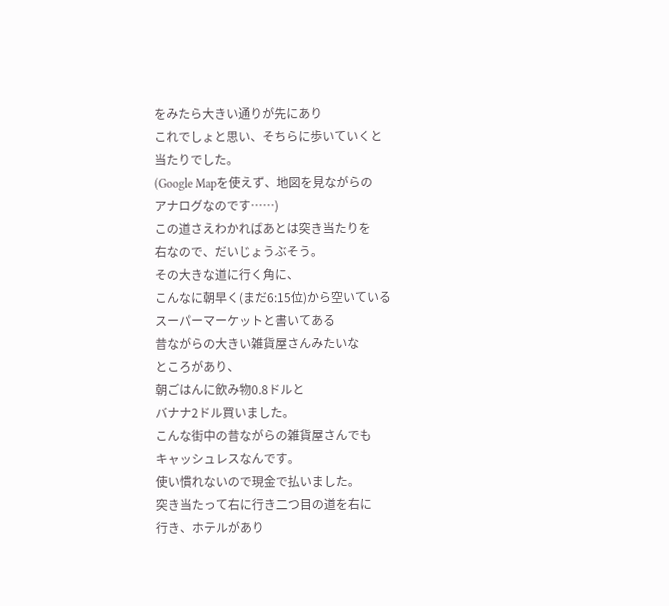をみたら大きい通りが先にあり
これでしょと思い、そちらに歩いていくと
当たりでした。
(Google Mapを使えず、地図を見ながらの
アナログなのです……)
この道さえわかればあとは突き当たりを
右なので、だいじょうぶそう。
その大きな道に行く角に、
こんなに朝早く(まだ6:15位)から空いている
スーパーマーケットと書いてある
昔ながらの大きい雑貨屋さんみたいな
ところがあり、
朝ごはんに飲み物0.8ドルと
バナナ2ドル買いました。
こんな街中の昔ながらの雑貨屋さんでも
キャッシュレスなんです。
使い慣れないので現金で払いました。
突き当たって右に行き二つ目の道を右に
行き、ホテルがあり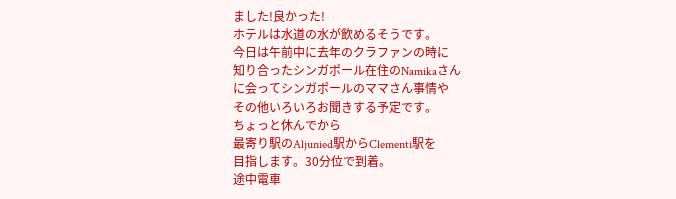ました!良かった!
ホテルは水道の水が飲めるそうです。
今日は午前中に去年のクラファンの時に
知り合ったシンガポール在住のNamikaさん
に会ってシンガポールのママさん事情や
その他いろいろお聞きする予定です。
ちょっと休んでから
最寄り駅のAljunied駅からClementi駅を
目指します。30分位で到着。
途中電車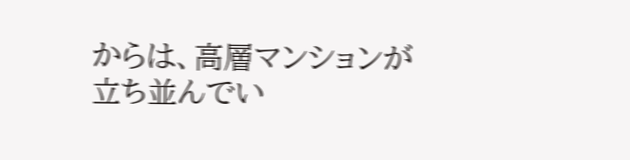からは、高層マンションが
立ち並んでい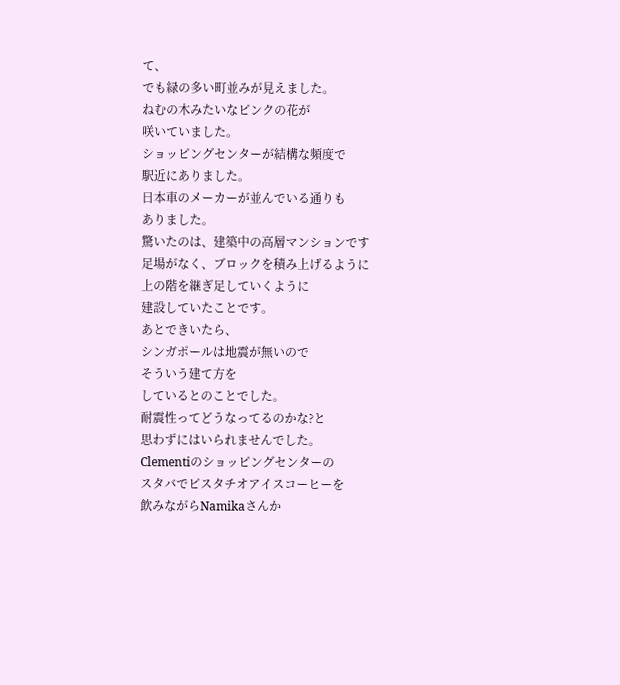て、
でも緑の多い町並みが見えました。
ねむの木みたいなピンクの花が
咲いていました。
ショッピングセンターが結構な頻度で
駅近にありました。
日本車のメーカーが並んでいる通りも
ありました。
驚いたのは、建築中の高層マンションです
足場がなく、ブロックを積み上げるように
上の階を継ぎ足していくように
建設していたことです。
あとできいたら、
シンガポールは地震が無いので
そういう建て方を
しているとのことでした。
耐震性ってどうなってるのかな?と
思わずにはいられませんでした。
Clementiのショッピングセンターの
スタバでピスタチオアイスコーヒーを
飲みながらNamikaさんか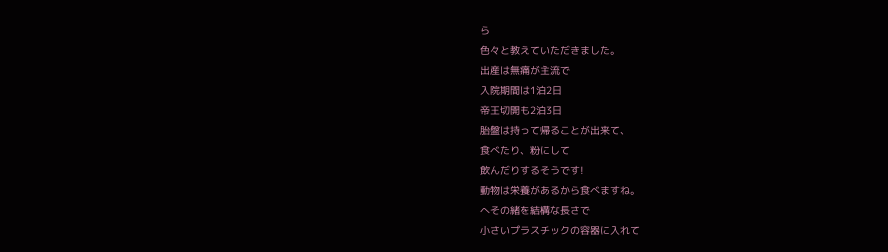ら
色々と教えていただきました。
出産は無痛が主流で
入院期間は1泊2日
帝王切開も2泊3日
胎盤は持って帰ることが出来て、
食べたり、粉にして
飲んだりするそうです!
動物は栄養があるから食べますね。
へその緒を結構な長さで
小さいプラスチックの容器に入れて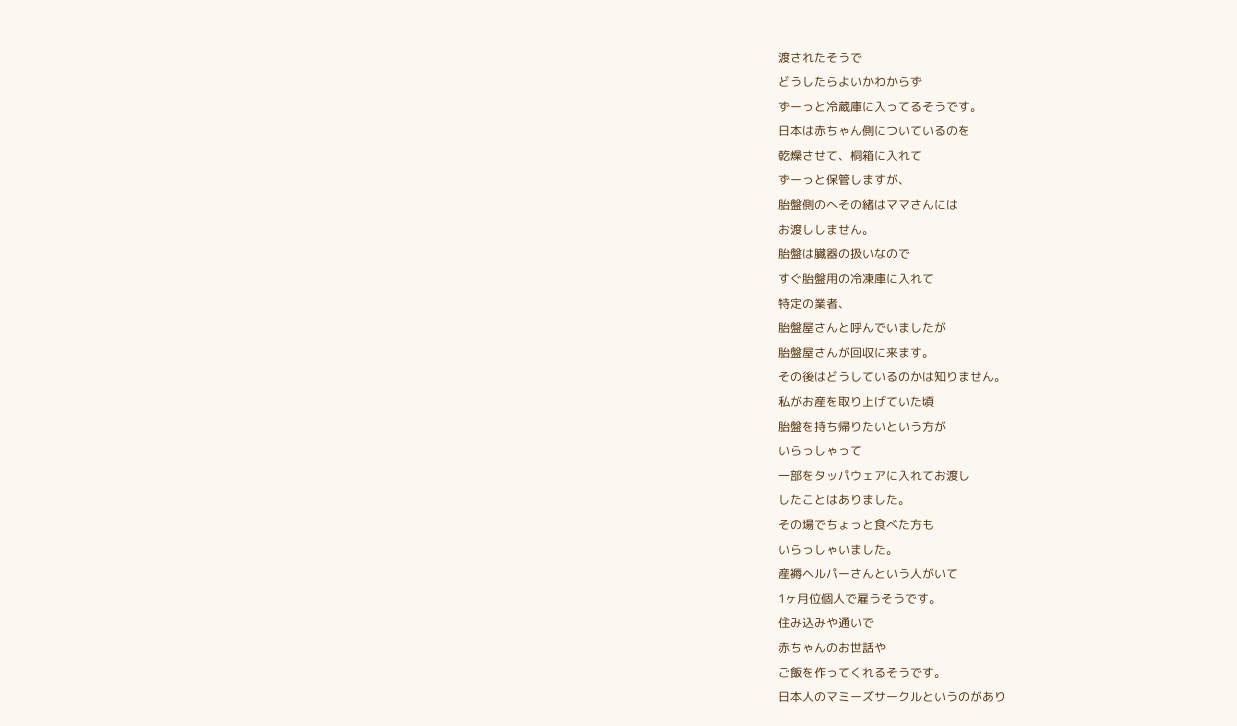渡されたそうで
どうしたらよいかわからず
ずーっと冷蔵庫に入ってるそうです。
日本は赤ちゃん側についているのを
乾燥させて、桐箱に入れて
ずーっと保管しますが、
胎盤側のへその緒はママさんには
お渡ししません。
胎盤は臓器の扱いなので
すぐ胎盤用の冷凍庫に入れて
特定の業者、
胎盤屋さんと呼んでいましたが
胎盤屋さんが回収に来ます。
その後はどうしているのかは知りません。
私がお産を取り上げていた頃
胎盤を持ち帰りたいという方が
いらっしゃって
一部をタッパウェアに入れてお渡し
したことはありました。
その場でちょっと食べた方も
いらっしゃいました。
産褥ヘルパーさんという人がいて
1ヶ月位個人で雇うそうです。
住み込みや通いで
赤ちゃんのお世話や
ご飯を作ってくれるそうです。
日本人のマミーズサークルというのがあり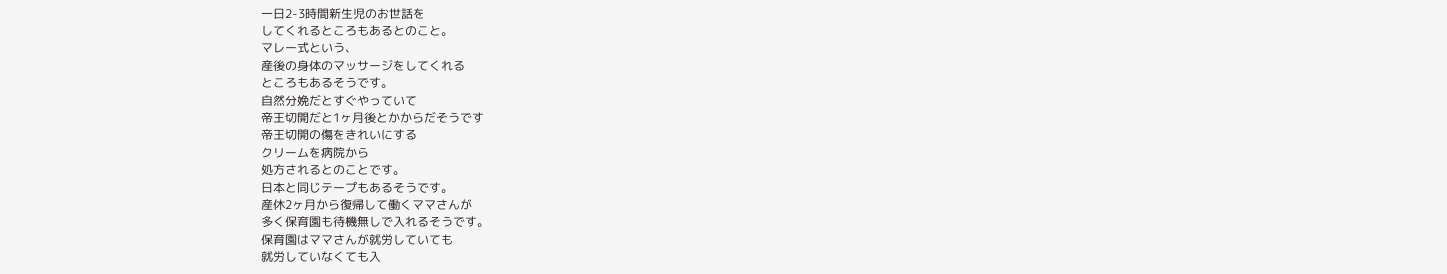一日2-3時間新生児のお世話を
してくれるところもあるとのこと。
マレー式という、
産後の身体のマッサージをしてくれる
ところもあるそうです。
自然分娩だとすぐやっていて
帝王切開だと1ヶ月後とかからだそうです
帝王切開の傷をきれいにする
クリームを病院から
処方されるとのことです。
日本と同じテープもあるそうです。
産休2ヶ月から復帰して働くママさんが
多く保育園も待機無しで入れるそうです。
保育園はママさんが就労していても
就労していなくても入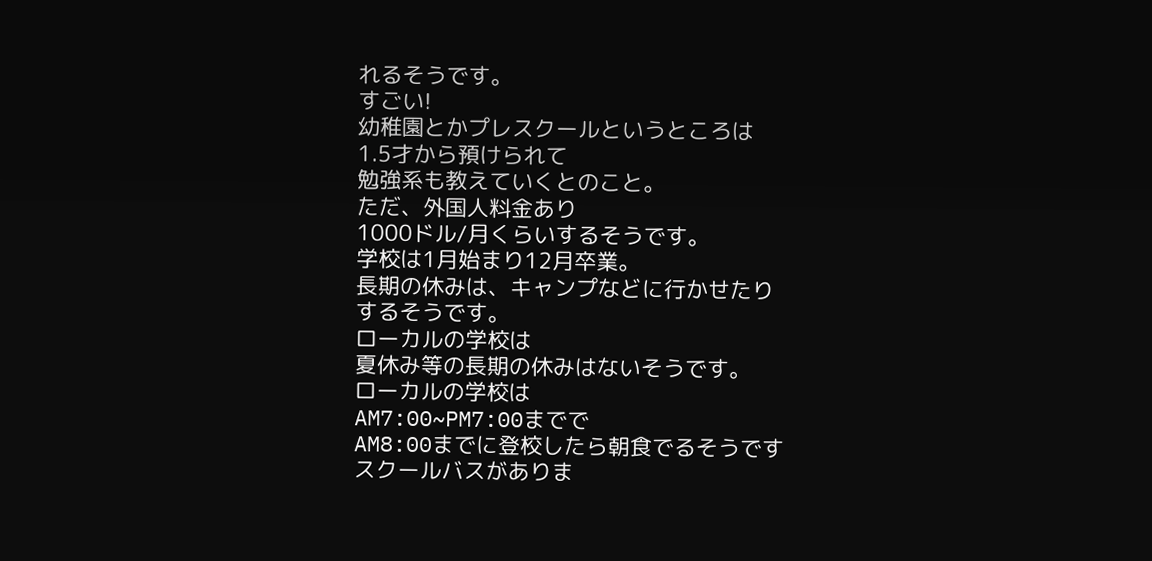れるそうです。
すごい!
幼稚園とかプレスクールというところは
1.5才から預けられて
勉強系も教えていくとのこと。
ただ、外国人料金あり
1000ドル/月くらいするそうです。
学校は1月始まり12月卒業。
長期の休みは、キャンプなどに行かせたり
するそうです。
ローカルの学校は
夏休み等の長期の休みはないそうです。
ローカルの学校は
AM7:00~PM7:00までで
AM8:00までに登校したら朝食でるそうです
スクールバスがありま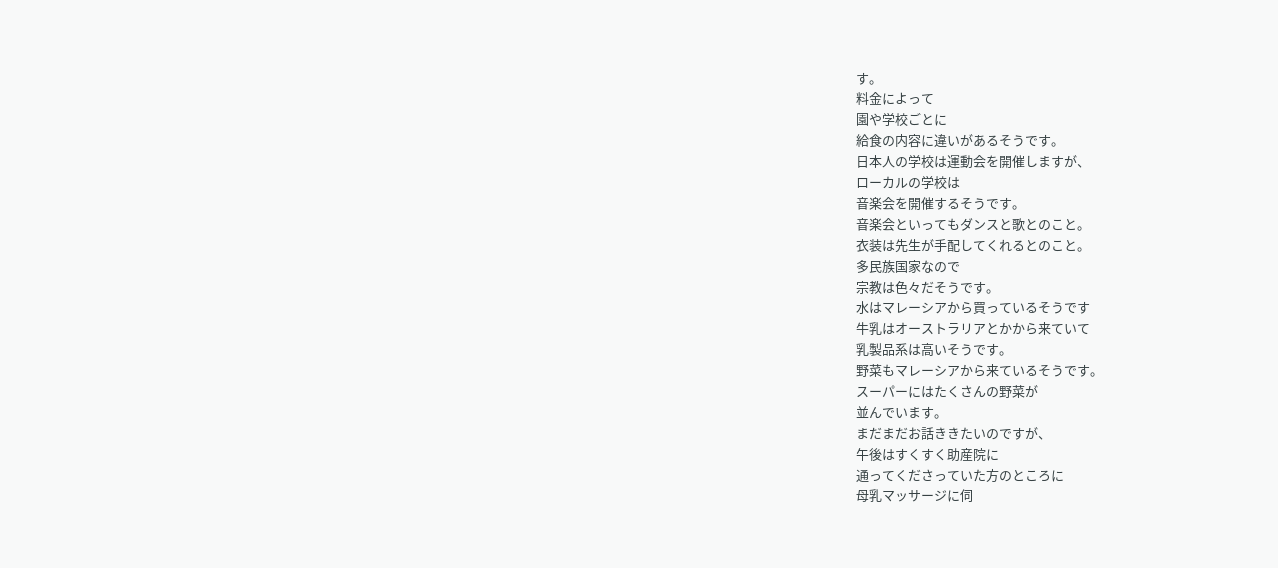す。
料金によって
園や学校ごとに
給食の内容に違いがあるそうです。
日本人の学校は運動会を開催しますが、
ローカルの学校は
音楽会を開催するそうです。
音楽会といってもダンスと歌とのこと。
衣装は先生が手配してくれるとのこと。
多民族国家なので
宗教は色々だそうです。
水はマレーシアから買っているそうです
牛乳はオーストラリアとかから来ていて
乳製品系は高いそうです。
野菜もマレーシアから来ているそうです。
スーパーにはたくさんの野菜が
並んでいます。
まだまだお話ききたいのですが、
午後はすくすく助産院に
通ってくださっていた方のところに
母乳マッサージに伺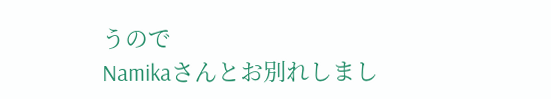うので
Namikaさんとお別れしまし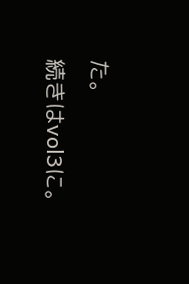た。
続きはvol3に。